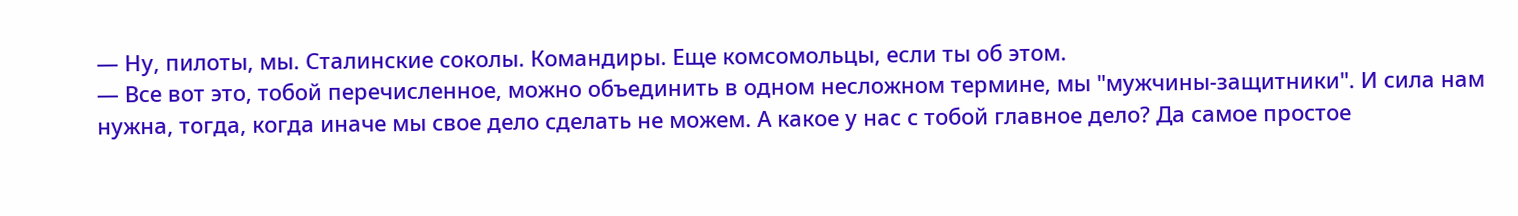— Ну, пилоты, мы. Сталинские соколы. Командиры. Еще комсомольцы, если ты об этом.
— Все вот это, тобой перечисленное, можно объединить в одном несложном термине, мы "мужчины-защитники". И сила нам нужна, тогда, когда иначе мы свое дело сделать не можем. А какое у нас с тобой главное дело? Да самое простое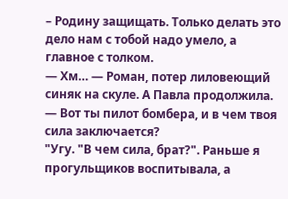– Родину защищать. Только делать это дело нам с тобой надо умело, а главное с толком.
— Хм… — Роман, потер лиловеющий синяк на скуле. А Павла продолжила.
— Вот ты пилот бомбера, и в чем твоя сила заключается?
"Угу. "В чем сила, брат?". Раньше я прогульщиков воспитывала, а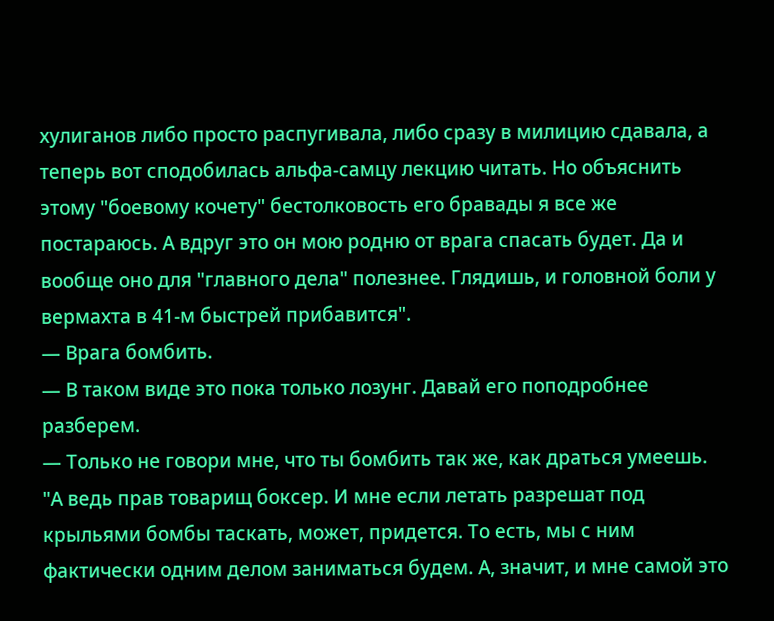хулиганов либо просто распугивала, либо сразу в милицию сдавала, а теперь вот сподобилась альфа-самцу лекцию читать. Но объяснить этому "боевому кочету" бестолковость его бравады я все же постараюсь. А вдруг это он мою родню от врага спасать будет. Да и вообще оно для "главного дела" полезнее. Глядишь, и головной боли у вермахта в 41-м быстрей прибавится".
— Врага бомбить.
— В таком виде это пока только лозунг. Давай его поподробнее разберем.
— Только не говори мне, что ты бомбить так же, как драться умеешь.
"А ведь прав товарищ боксер. И мне если летать разрешат под крыльями бомбы таскать, может, придется. То есть, мы с ним фактически одним делом заниматься будем. А, значит, и мне самой это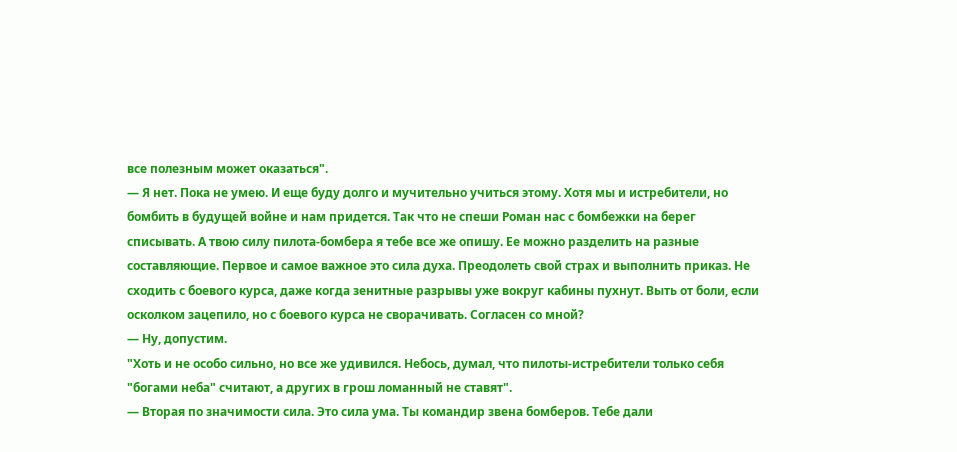все полезным может оказаться".
— Я нет. Пока не умею. И еще буду долго и мучительно учиться этому. Хотя мы и истребители, но бомбить в будущей войне и нам придется. Так что не спеши Роман нас с бомбежки на берег списывать. А твою силу пилота-бомбера я тебе все же опишу. Ее можно разделить на разные составляющие. Первое и самое важное это сила духа. Преодолеть свой страх и выполнить приказ. Не сходить с боевого курса, даже когда зенитные разрывы уже вокруг кабины пухнут. Выть от боли, если осколком зацепило, но с боевого курса не сворачивать. Согласен со мной?
— Ну, допустим.
"Хоть и не особо сильно, но все же удивился. Небось, думал, что пилоты-истребители только себя "богами неба" считают, а других в грош ломанный не ставят".
— Вторая по значимости сила. Это сила ума. Ты командир звена бомберов. Тебе дали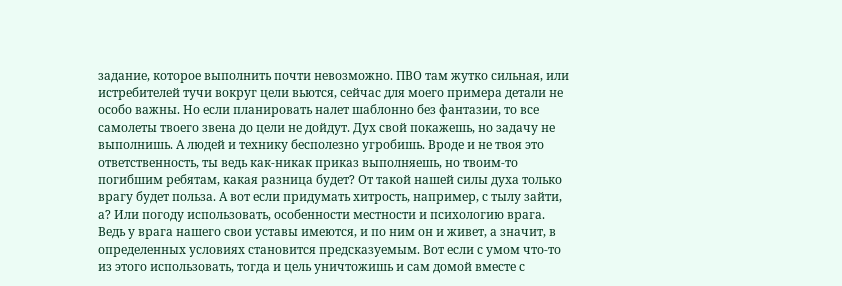задание, которое выполнить почти невозможно. ПВО там жутко сильная, или истребителей тучи вокруг цели вьются, сейчас для моего примера детали не особо важны. Но если планировать налет шаблонно без фантазии, то все самолеты твоего звена до цели не дойдут. Дух свой покажешь, но задачу не выполнишь. А людей и технику бесполезно угробишь. Вроде и не твоя это ответственность, ты ведь как-никак приказ выполняешь, но твоим-то погибшим ребятам, какая разница будет? От такой нашей силы духа только врагу будет польза. А вот если придумать хитрость, например, с тылу зайти, а? Или погоду использовать, особенности местности и психологию врага. Ведь у врага нашего свои уставы имеются, и по ним он и живет, а значит, в определенных условиях становится предсказуемым. Вот если с умом что-то из этого использовать, тогда и цель уничтожишь и сам домой вместе с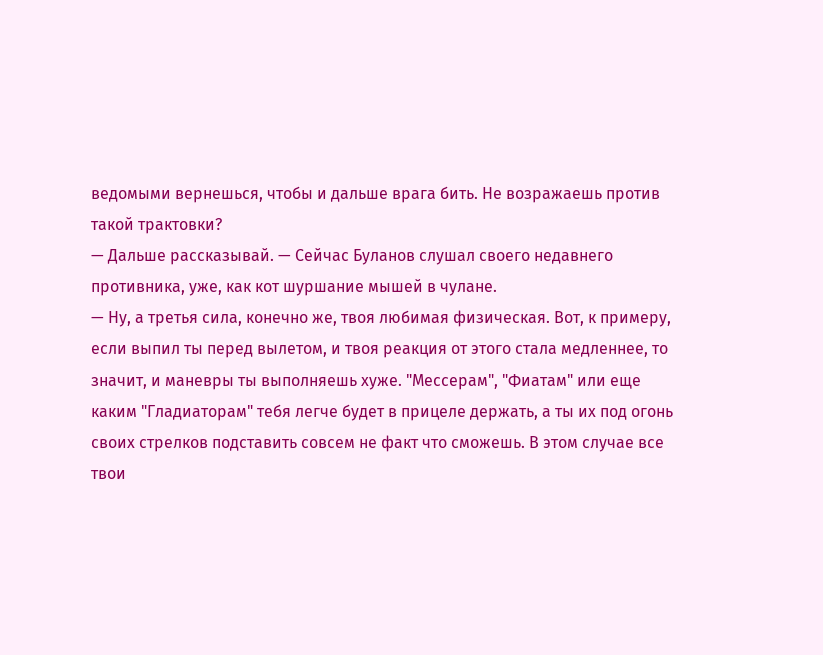ведомыми вернешься, чтобы и дальше врага бить. Не возражаешь против такой трактовки?
— Дальше рассказывай. — Сейчас Буланов слушал своего недавнего противника, уже, как кот шуршание мышей в чулане.
— Ну, а третья сила, конечно же, твоя любимая физическая. Вот, к примеру, если выпил ты перед вылетом, и твоя реакция от этого стала медленнее, то значит, и маневры ты выполняешь хуже. "Мессерам", "Фиатам" или еще каким "Гладиаторам" тебя легче будет в прицеле держать, а ты их под огонь своих стрелков подставить совсем не факт что сможешь. В этом случае все твои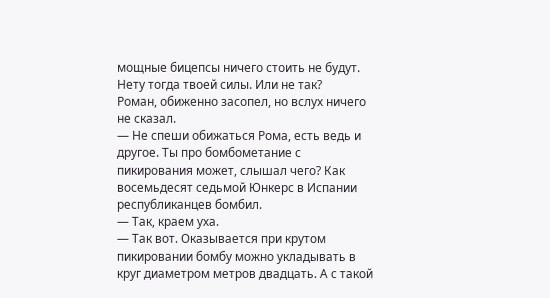мощные бицепсы ничего стоить не будут. Нету тогда твоей силы. Или не так?
Роман, обиженно засопел, но вслух ничего не сказал.
— Не спеши обижаться Рома, есть ведь и другое. Ты про бомбометание с пикирования может, слышал чего? Как восемьдесят седьмой Юнкерс в Испании республиканцев бомбил.
— Так, краем уха.
— Так вот. Оказывается при крутом пикировании бомбу можно укладывать в круг диаметром метров двадцать. А с такой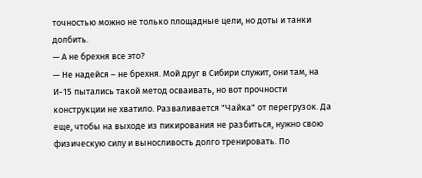точностью можно не только площадные цели, но доты и танки долбить.
— А не брехня все это?
— Не надейся – не брехня. Мой друг в Сибири служит, они там, на И-15 пытались такой метод осваивать, но вот прочности конструкции не хватило. Разваливается "Чайка" от перегрузок. Да еще, чтобы на выходе из пикирования не разбиться, нужно свою физическую силу и выносливость долго тренировать. По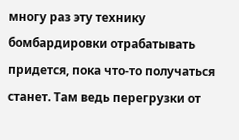многу раз эту технику бомбардировки отрабатывать придется, пока что-то получаться станет. Там ведь перегрузки от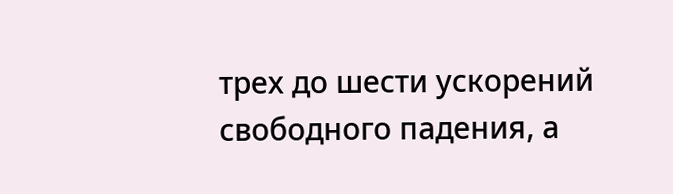трех до шести ускорений свободного падения, а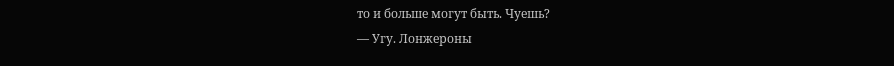то и больше могут быть. Чуешь?
— Угу. Лонжероны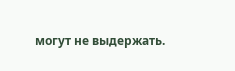могут не выдержать.